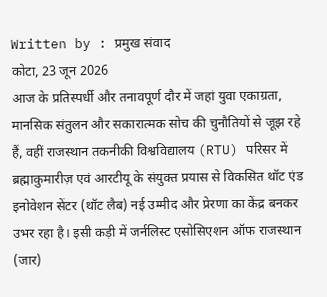Written by : प्रमुख संवाद
कोटा, 23 जून 2026
आज के प्रतिस्पर्धी और तनावपूर्ण दौर में जहां युवा एकाग्रता, मानसिक संतुलन और सकारात्मक सोच की चुनौतियों से जूझ रहे हैं, वहीं राजस्थान तकनीकी विश्वविद्यालय (RTU) परिसर में ब्रह्माकुमारीज़ एवं आरटीयू के संयुक्त प्रयास से विकसित थॉट एंड इनोवेशन सेंटर (थॉट लैब) नई उम्मीद और प्रेरणा का केंद्र बनकर उभर रहा है। इसी कड़ी में जर्नलिस्ट एसोसिएशन ऑफ राजस्थान (जार)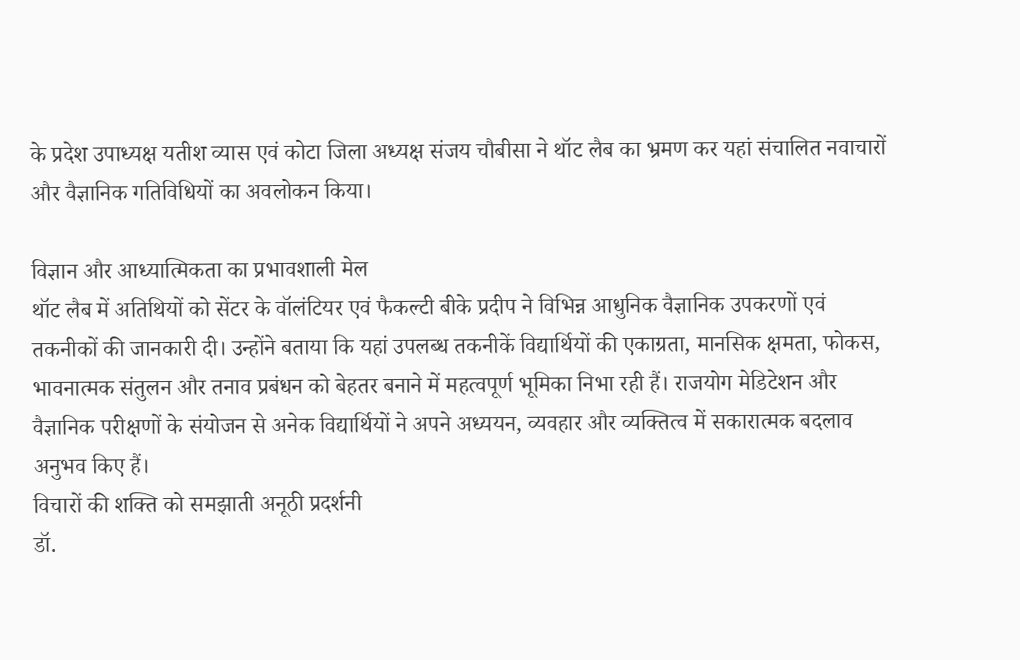के प्रदेश उपाध्यक्ष यतीश व्यास एवं कोटा जिला अध्यक्ष संजय चौबीसा ने थॉट लैब का भ्रमण कर यहां संचालित नवाचारों और वैज्ञानिक गतिविधियों का अवलोकन किया।

विज्ञान और आध्यात्मिकता का प्रभावशाली मेल
थॉट लैब में अतिथियों को सेंटर के वॉलंटियर एवं फैकल्टी बीके प्रदीप ने विभिन्न आधुनिक वैज्ञानिक उपकरणों एवं तकनीकों की जानकारी दी। उन्होंने बताया कि यहां उपलब्ध तकनीकें विद्यार्थियों की एकाग्रता, मानसिक क्षमता, फोकस, भावनात्मक संतुलन और तनाव प्रबंधन को बेहतर बनाने में महत्वपूर्ण भूमिका निभा रही हैं। राजयोग मेडिटेशन और वैज्ञानिक परीक्षणों के संयोजन से अनेक विद्यार्थियों ने अपने अध्ययन, व्यवहार और व्यक्तित्व में सकारात्मक बदलाव अनुभव किए हैं।
विचारों की शक्ति को समझाती अनूठी प्रदर्शनी
डॉ.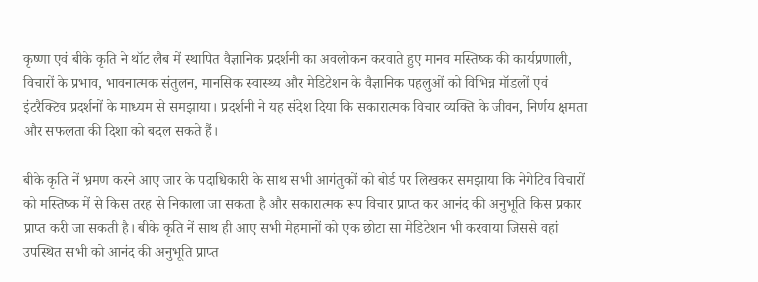कृष्णा एवं बीके कृति ने थॉट लैब में स्थापित वैज्ञानिक प्रदर्शनी का अवलोकन करवाते हुए मानव मस्तिष्क की कार्यप्रणाली, विचारों के प्रभाव, भावनात्मक संतुलन, मानसिक स्वास्थ्य और मेडिटेशन के वैज्ञानिक पहलुओं को विभिन्न मॉडलों एवं इंटरैक्टिव प्रदर्शनों के माध्यम से समझाया। प्रदर्शनी ने यह संदेश दिया कि सकारात्मक विचार व्यक्ति के जीवन, निर्णय क्षमता और सफलता की दिशा को बदल सकते हैं।

बीके कृति नें भ्रमण करने आए जार के पदाधिकारी के साथ सभी आगंतुकों को बोर्ड पर लिखकर समझाया कि नेगेटिव विचारों को मस्तिष्क में से किस तरह से निकाला जा सकता है और सकारात्मक रूप विचार प्राप्त कर आनंद की अनुभूति किस प्रकार प्राप्त करी जा सकती है। बीके कृति नें साथ ही आए सभी मेहमानों को एक छोटा सा मेडिटेशन भी करवाया जिससे वहां उपस्थित सभी को आनंद की अनुभूति प्राप्त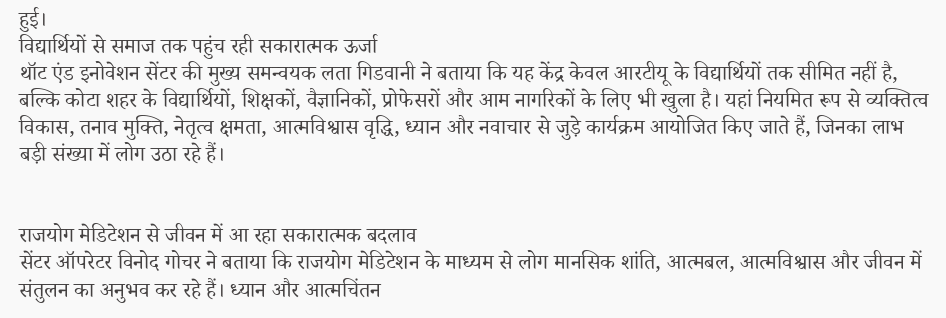हुई।
विद्यार्थियों से समाज तक पहुंच रही सकारात्मक ऊर्जा
थॉट एंड इनोवेशन सेंटर की मुख्य समन्वयक लता गिडवानी ने बताया कि यह केंद्र केवल आरटीयू के विद्यार्थियों तक सीमित नहीं है, बल्कि कोटा शहर के विद्यार्थियों, शिक्षकों, वैज्ञानिकों, प्रोफेसरों और आम नागरिकों के लिए भी खुला है। यहां नियमित रूप से व्यक्तित्व विकास, तनाव मुक्ति, नेतृत्व क्षमता, आत्मविश्वास वृद्धि, ध्यान और नवाचार से जुड़े कार्यक्रम आयोजित किए जाते हैं, जिनका लाभ बड़ी संख्या में लोग उठा रहे हैं।


राजयोग मेडिटेशन से जीवन में आ रहा सकारात्मक बदलाव
सेंटर ऑपरेटर विनोद गोचर ने बताया कि राजयोग मेडिटेशन के माध्यम से लोग मानसिक शांति, आत्मबल, आत्मविश्वास और जीवन में संतुलन का अनुभव कर रहे हैं। ध्यान और आत्मचिंतन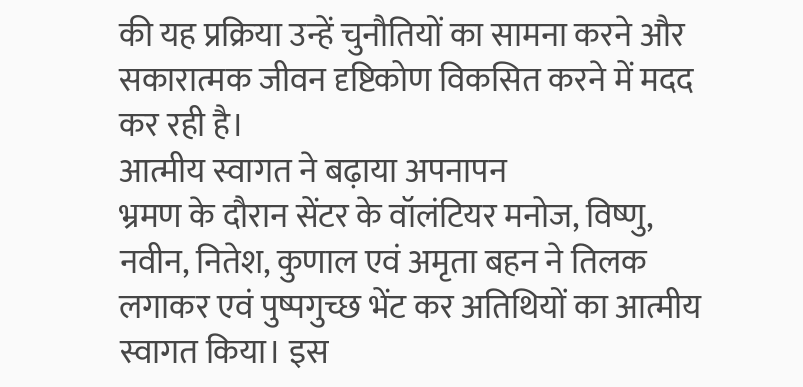की यह प्रक्रिया उन्हें चुनौतियों का सामना करने और सकारात्मक जीवन दृष्टिकोण विकसित करने में मदद कर रही है।
आत्मीय स्वागत ने बढ़ाया अपनापन
भ्रमण के दौरान सेंटर के वॉलंटियर मनोज, विष्णु, नवीन, नितेश, कुणाल एवं अमृता बहन ने तिलक लगाकर एवं पुष्पगुच्छ भेंट कर अतिथियों का आत्मीय स्वागत किया। इस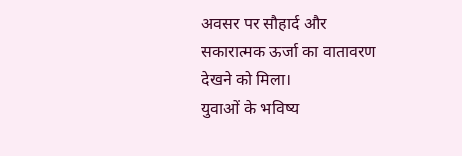अवसर पर सौहार्द और सकारात्मक ऊर्जा का वातावरण देखने को मिला।
युवाओं के भविष्य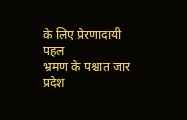के लिए प्रेरणादायी पहल
भ्रमण के पश्चात जार प्रदेश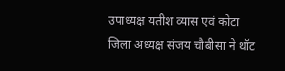उपाध्यक्ष यतीश व्यास एवं कोटा जिला अध्यक्ष संजय चौबीसा ने थॉट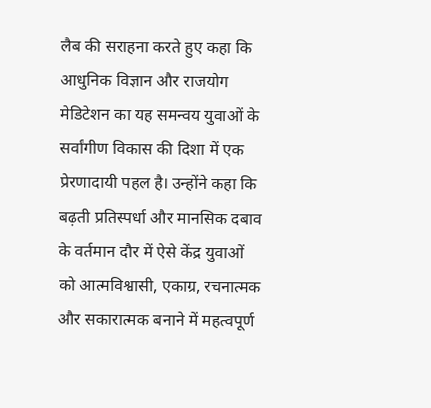लैब की सराहना करते हुए कहा कि आधुनिक विज्ञान और राजयोग मेडिटेशन का यह समन्वय युवाओं के सर्वांगीण विकास की दिशा में एक प्रेरणादायी पहल है। उन्होंने कहा कि बढ़ती प्रतिस्पर्धा और मानसिक दबाव के वर्तमान दौर में ऐसे केंद्र युवाओं को आत्मविश्वासी, एकाग्र, रचनात्मक और सकारात्मक बनाने में महत्वपूर्ण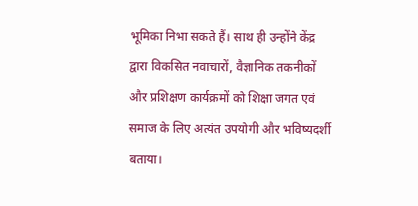भूमिका निभा सकते हैं। साथ ही उन्होंने केंद्र द्वारा विकसित नवाचारों, वैज्ञानिक तकनीकों और प्रशिक्षण कार्यक्रमों को शिक्षा जगत एवं समाज के लिए अत्यंत उपयोगी और भविष्यदर्शी बताया।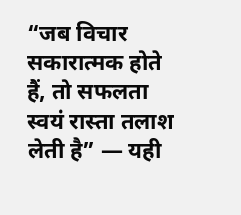“जब विचार सकारात्मक होते हैं, तो सफलता स्वयं रास्ता तलाश लेती है” — यही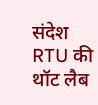संदेश RTU की थॉट लैब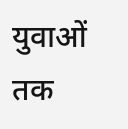युवाओं तक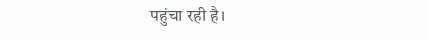पहुंचा रही है।